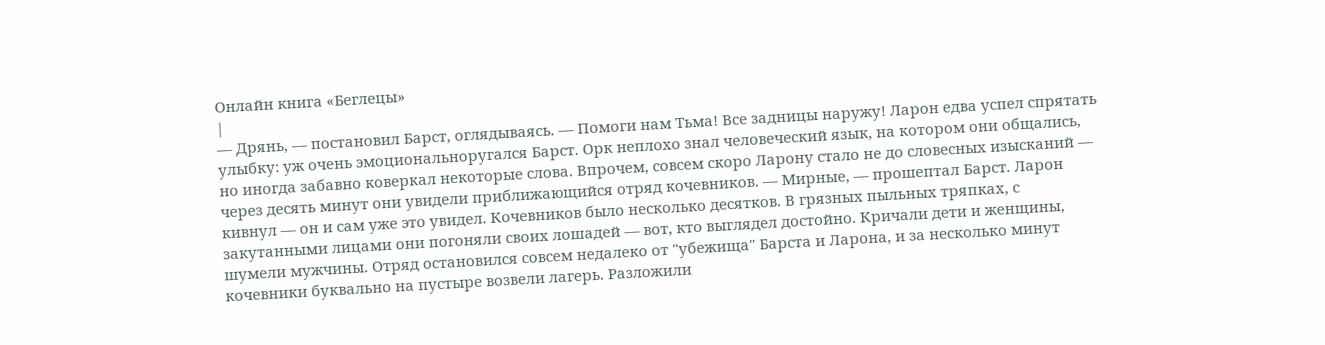Онлайн книга «Беглецы»
|
— Дрянь, — постановил Барст, оглядываясь. — Помоги нам Тьма! Все задницы наружу! Ларон едва успел спрятать улыбку: уж очень эмоциональноругался Барст. Орк неплохо знал человеческий язык, на котором они общались, но иногда забавно коверкал некоторые слова. Впрочем, совсем скоро Ларону стало не до словесных изысканий — через десять минут они увидели приближающийся отряд кочевников. — Мирные, — прошептал Барст. Ларон кивнул — он и сам уже это увидел. Кочевников было несколько десятков. В грязных пыльных тряпках, с закутанными лицами они погоняли своих лошадей — вот, кто выглядел достойно. Кричали дети и женщины, шумели мужчины. Отряд остановился совсем недалеко от "убежища" Барста и Ларона, и за несколько минут кочевники буквально на пустыре возвели лагерь. Разложили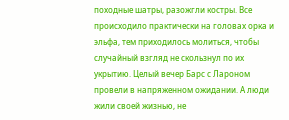походные шатры, разожгли костры. Все происходило практически на головах орка и эльфа, тем приходилось молиться, чтобы случайный взгляд не скользнул по их укрытию. Целый вечер Барс с Лароном провели в напряженном ожидании. А люди жили своей жизнью, не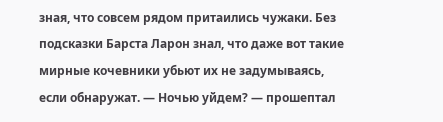зная, что совсем рядом притаились чужаки. Без подсказки Барста Ларон знал, что даже вот такие мирные кочевники убьют их не задумываясь, если обнаружат. — Ночью уйдем? — прошептал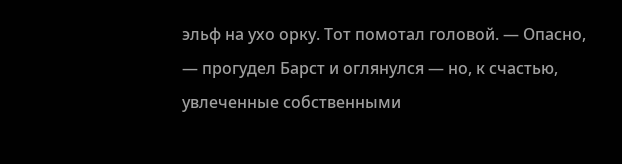эльф на ухо орку. Тот помотал головой. — Опасно, — прогудел Барст и оглянулся — но, к счастью, увлеченные собственными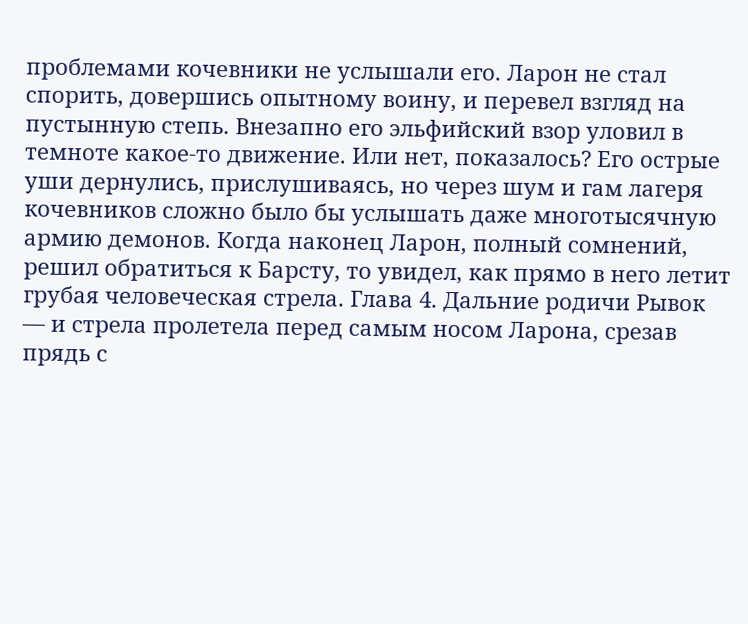проблемами кочевники не услышали его. Ларон не стал спорить, довершись опытному воину, и перевел взгляд на пустынную степь. Внезапно его эльфийский взор уловил в темноте какое-то движение. Или нет, показалось? Его острые уши дернулись, прислушиваясь, но через шум и гам лагеря кочевников сложно было бы услышать даже многотысячную армию демонов. Когда наконец Ларон, полный сомнений, решил обратиться к Барсту, то увидел, как прямо в него летит грубая человеческая стрела. Глава 4. Дальние родичи Рывок — и стрела пролетела перед самым носом Ларона, срезав прядь с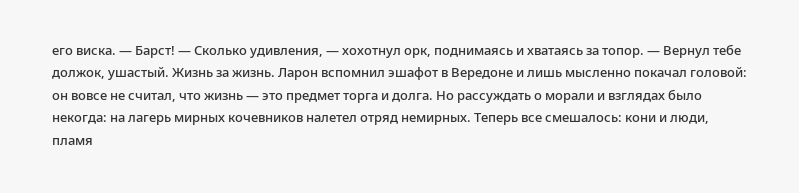его виска. — Барст! — Сколько удивления, — хохотнул орк, поднимаясь и хватаясь за топор. — Вернул тебе должок, ушастый. Жизнь за жизнь. Ларон вспомнил эшафот в Вередоне и лишь мысленно покачал головой: он вовсе не считал, что жизнь — это предмет торга и долга. Но рассуждать о морали и взглядах было некогда: на лагерь мирных кочевников налетел отряд немирных. Теперь все смешалось: кони и люди, пламя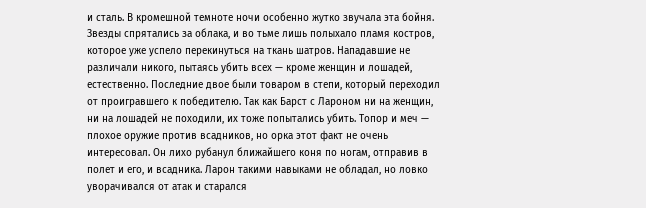и сталь. В кромешной темноте ночи особенно жутко звучала эта бойня. Звезды спрятались за облака, и во тьме лишь полыхало пламя костров, которое уже успело перекинуться на ткань шатров. Нападавшие не различали никого, пытаясь убить всех — кроме женщин и лошадей, естественно. Последние двое были товаром в степи, который переходил от проигравшего к победителю. Так как Барст с Лароном ни на женщин, ни на лошадей не походили, их тоже попытались убить. Топор и меч — плохое оружие против всадников, но орка этот факт не очень интересовал. Он лихо рубанул ближайшего коня по ногам, отправив в полет и его, и всадника. Ларон такими навыками не обладал, но ловко уворачивался от атак и старался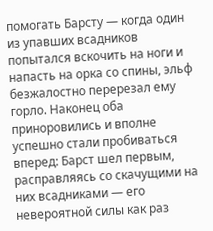помогать Барсту — когда один из упавших всадников попытался вскочить на ноги и напасть на орка со спины, эльф безжалостно перерезал ему горло. Наконец оба приноровились и вполне успешно стали пробиваться вперед: Барст шел первым, расправляясь со скачущими на них всадниками — его невероятной силы как раз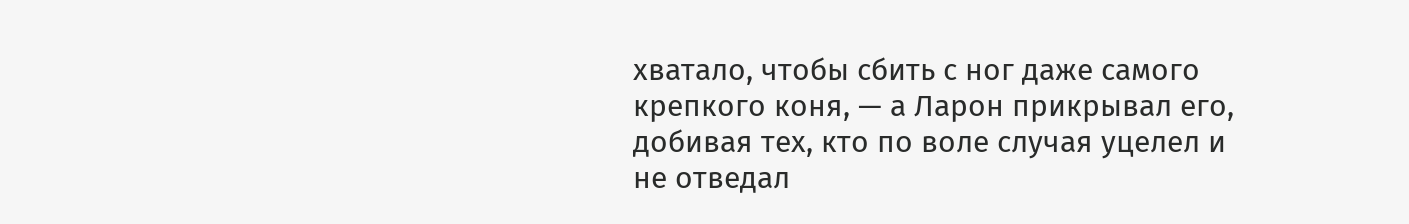хватало, чтобы сбить с ног даже самого крепкого коня, — а Ларон прикрывал его, добивая тех, кто по воле случая уцелел и не отведал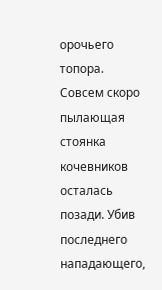орочьего топора. Совсем скоро пылающая стоянка кочевников осталась позади. Убив последнего нападающего,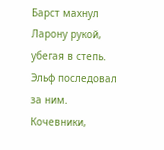Барст махнул Ларону рукой, убегая в степь. Эльф последовал за ним. Кочевники,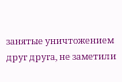занятые уничтожением друг друга, не заметили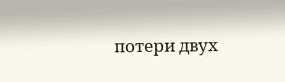потери двух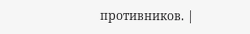противников. |